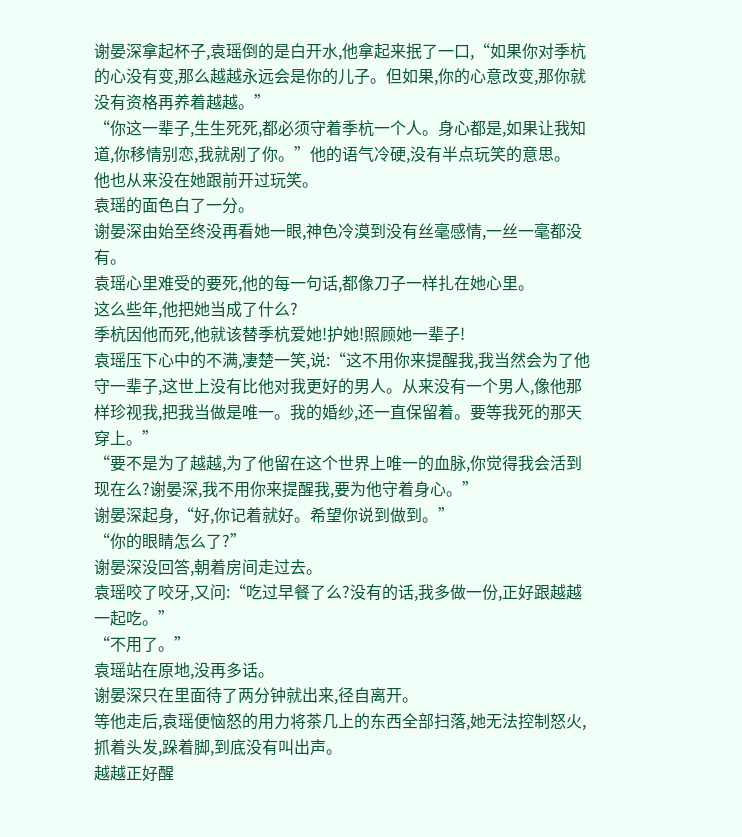谢晏深拿起杯子,袁瑶倒的是白开水,他拿起来抿了一口,“如果你对季杭的心没有变,那么越越永远会是你的儿子。但如果,你的心意改变,那你就没有资格再养着越越。”
“你这一辈子,生生死死,都必须守着季杭一个人。身心都是,如果让我知道,你移情别恋,我就剐了你。”他的语气冷硬,没有半点玩笑的意思。
他也从来没在她跟前开过玩笑。
袁瑶的面色白了一分。
谢晏深由始至终没再看她一眼,神色冷漠到没有丝毫感情,一丝一毫都没有。
袁瑶心里难受的要死,他的每一句话,都像刀子一样扎在她心里。
这么些年,他把她当成了什么?
季杭因他而死,他就该替季杭爱她!护她!照顾她一辈子!
袁瑶压下心中的不满,凄楚一笑,说:“这不用你来提醒我,我当然会为了他守一辈子,这世上没有比他对我更好的男人。从来没有一个男人,像他那样珍视我,把我当做是唯一。我的婚纱,还一直保留着。要等我死的那天穿上。”
“要不是为了越越,为了他留在这个世界上唯一的血脉,你觉得我会活到现在么?谢晏深,我不用你来提醒我,要为他守着身心。”
谢晏深起身,“好,你记着就好。希望你说到做到。”
“你的眼睛怎么了?”
谢晏深没回答,朝着房间走过去。
袁瑶咬了咬牙,又问:“吃过早餐了么?没有的话,我多做一份,正好跟越越一起吃。”
“不用了。”
袁瑶站在原地,没再多话。
谢晏深只在里面待了两分钟就出来,径自离开。
等他走后,袁瑶便恼怒的用力将茶几上的东西全部扫落,她无法控制怒火,抓着头发,跺着脚,到底没有叫出声。
越越正好醒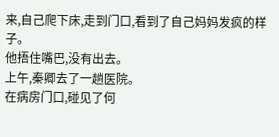来,自己爬下床,走到门口,看到了自己妈妈发疯的样子。
他捂住嘴巴,没有出去。
上午,秦卿去了一趟医院。
在病房门口,碰见了何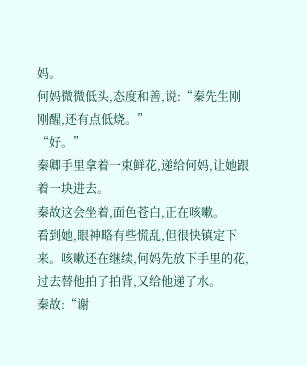妈。
何妈微微低头,态度和善,说:“秦先生刚刚醒,还有点低烧。”
“好。”
秦卿手里拿着一束鲜花,递给何妈,让她跟着一块进去。
秦故这会坐着,面色苍白,正在咳嗽。
看到她,眼神略有些慌乱,但很快镇定下来。咳嗽还在继续,何妈先放下手里的花,过去替他拍了拍背,又给他递了水。
秦故:“谢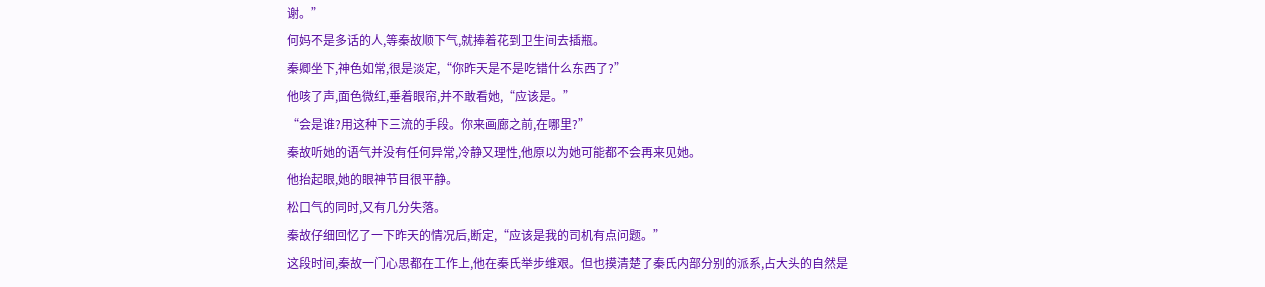谢。”
何妈不是多话的人,等秦故顺下气,就捧着花到卫生间去插瓶。
秦卿坐下,神色如常,很是淡定,“你昨天是不是吃错什么东西了?”
他咳了声,面色微红,垂着眼帘,并不敢看她,“应该是。”
“会是谁?用这种下三流的手段。你来画廊之前,在哪里?”
秦故听她的语气并没有任何异常,冷静又理性,他原以为她可能都不会再来见她。
他抬起眼,她的眼神节目很平静。
松口气的同时,又有几分失落。
秦故仔细回忆了一下昨天的情况后,断定,“应该是我的司机有点问题。”
这段时间,秦故一门心思都在工作上,他在秦氏举步维艰。但也摸清楚了秦氏内部分别的派系,占大头的自然是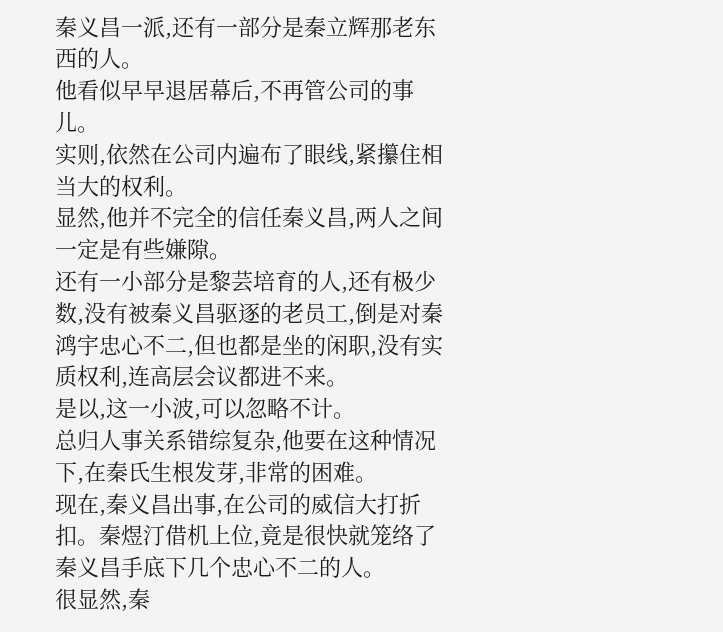秦义昌一派,还有一部分是秦立辉那老东西的人。
他看似早早退居幕后,不再管公司的事儿。
实则,依然在公司内遍布了眼线,紧攥住相当大的权利。
显然,他并不完全的信任秦义昌,两人之间一定是有些嫌隙。
还有一小部分是黎芸培育的人,还有极少数,没有被秦义昌驱逐的老员工,倒是对秦鸿宇忠心不二,但也都是坐的闲职,没有实质权利,连高层会议都进不来。
是以,这一小波,可以忽略不计。
总归人事关系错综复杂,他要在这种情况下,在秦氏生根发芽,非常的困难。
现在,秦义昌出事,在公司的威信大打折扣。秦煜汀借机上位,竟是很快就笼络了秦义昌手底下几个忠心不二的人。
很显然,秦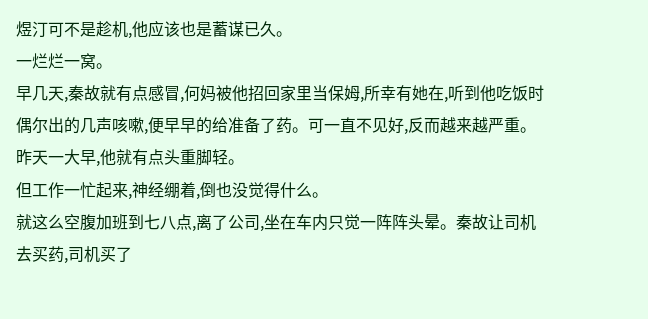煜汀可不是趁机,他应该也是蓄谋已久。
一烂烂一窝。
早几天,秦故就有点感冒,何妈被他招回家里当保姆,所幸有她在,听到他吃饭时偶尔出的几声咳嗽,便早早的给准备了药。可一直不见好,反而越来越严重。
昨天一大早,他就有点头重脚轻。
但工作一忙起来,神经绷着,倒也没觉得什么。
就这么空腹加班到七八点,离了公司,坐在车内只觉一阵阵头晕。秦故让司机去买药,司机买了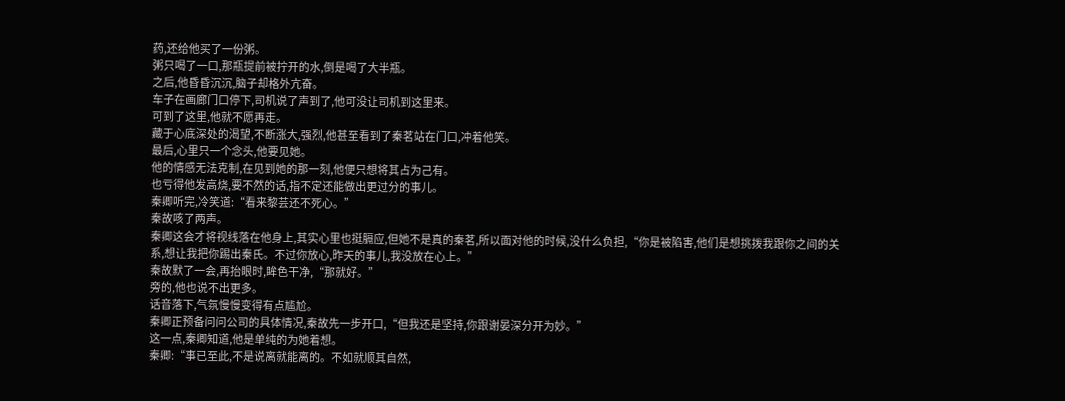药,还给他买了一份粥。
粥只喝了一口,那瓶提前被拧开的水,倒是喝了大半瓶。
之后,他昏昏沉沉,脑子却格外亢奋。
车子在画廊门口停下,司机说了声到了,他可没让司机到这里来。
可到了这里,他就不愿再走。
藏于心底深处的渴望,不断涨大,强烈,他甚至看到了秦茗站在门口,冲着他笑。
最后,心里只一个念头,他要见她。
他的情感无法克制,在见到她的那一刻,他便只想将其占为己有。
也亏得他发高烧,要不然的话,指不定还能做出更过分的事儿。
秦卿听完,冷笑道:“看来黎芸还不死心。”
秦故咳了两声。
秦卿这会才将视线落在他身上,其实心里也挺膈应,但她不是真的秦茗,所以面对他的时候,没什么负担,“你是被陷害,他们是想挑拨我跟你之间的关系,想让我把你踢出秦氏。不过你放心,昨天的事儿,我没放在心上。”
秦故默了一会,再抬眼时,眸色干净,“那就好。”
旁的,他也说不出更多。
话音落下,气氛慢慢变得有点尴尬。
秦卿正预备问问公司的具体情况,秦故先一步开口,“但我还是坚持,你跟谢晏深分开为妙。”
这一点,秦卿知道,他是单纯的为她着想。
秦卿:“事已至此,不是说离就能离的。不如就顺其自然,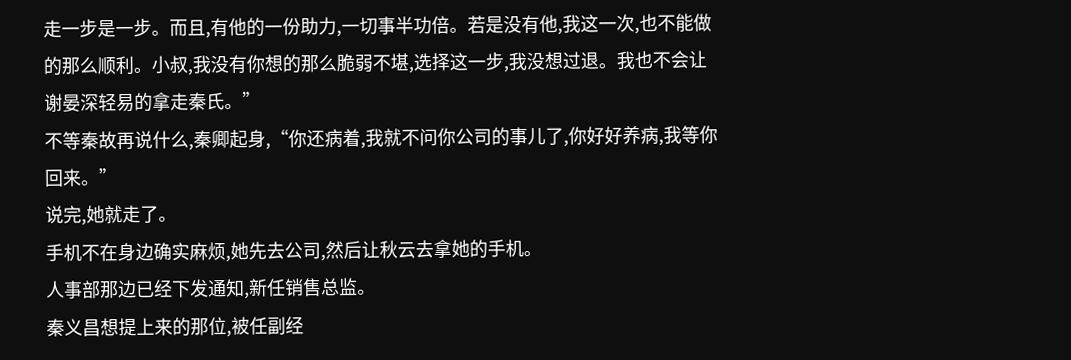走一步是一步。而且,有他的一份助力,一切事半功倍。若是没有他,我这一次,也不能做的那么顺利。小叔,我没有你想的那么脆弱不堪,选择这一步,我没想过退。我也不会让谢晏深轻易的拿走秦氏。”
不等秦故再说什么,秦卿起身,“你还病着,我就不问你公司的事儿了,你好好养病,我等你回来。”
说完,她就走了。
手机不在身边确实麻烦,她先去公司,然后让秋云去拿她的手机。
人事部那边已经下发通知,新任销售总监。
秦义昌想提上来的那位,被任副经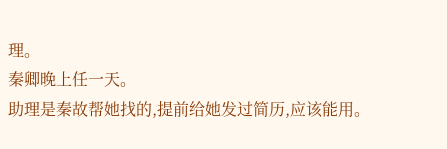理。
秦卿晚上任一天。
助理是秦故帮她找的,提前给她发过简历,应该能用。